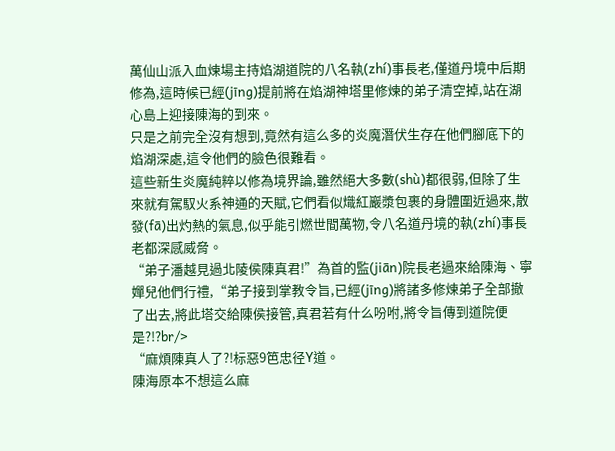萬仙山派入血煉場主持焰湖道院的八名執(zhí)事長老,僅道丹境中后期修為,這時候已經(jīng)提前將在焰湖神塔里修煉的弟子清空掉,站在湖心島上迎接陳海的到來。
只是之前完全沒有想到,竟然有這么多的炎魔潛伏生存在他們腳底下的焰湖深處,這令他們的臉色很難看。
這些新生炎魔純粹以修為境界論,雖然絕大多數(shù)都很弱,但除了生來就有駕馭火系神通的天賦,它們看似熾紅巖漿包裹的身體圍近過來,散發(fā)出灼熱的氣息,似乎能引燃世間萬物,令八名道丹境的執(zhí)事長老都深感威脅。
“弟子潘越見過北陵侯陳真君!”為首的監(jiān)院長老過來給陳海、寧嬋兒他們行禮,“弟子接到掌教令旨,已經(jīng)將諸多修煉弟子全部撤了出去,將此塔交給陳侯接管,真君若有什么吩咐,將令旨傳到道院便是?!?br/>
“麻煩陳真人了?!标惡9笆忠径Y道。
陳海原本不想這么麻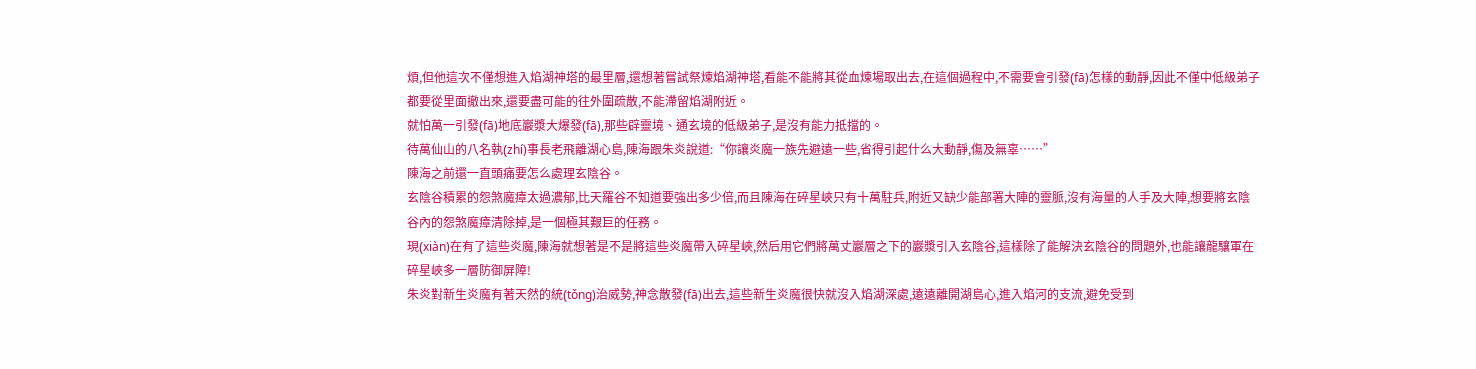煩,但他這次不僅想進入焰湖神塔的最里層,還想著嘗試祭煉焰湖神塔,看能不能將其從血煉場取出去,在這個過程中,不需要會引發(fā)怎樣的動靜,因此不僅中低級弟子都要從里面撤出來,還要盡可能的往外圍疏散,不能滯留焰湖附近。
就怕萬一引發(fā)地底巖漿大爆發(fā),那些辟靈境、通玄境的低級弟子,是沒有能力抵擋的。
待萬仙山的八名執(zhí)事長老飛離湖心島,陳海跟朱炎說道:“你讓炎魔一族先避遠一些,省得引起什么大動靜,傷及無辜……”
陳海之前還一直頭痛要怎么處理玄陰谷。
玄陰谷積累的怨煞魔瘴太過濃郁,比天羅谷不知道要強出多少倍,而且陳海在碎星峽只有十萬駐兵,附近又缺少能部署大陣的靈脈,沒有海量的人手及大陣,想要將玄陰谷內的怨煞魔瘴清除掉,是一個極其艱巨的任務。
現(xiàn)在有了這些炎魔,陳海就想著是不是將這些炎魔帶入碎星峽,然后用它們將萬丈巖層之下的巖漿引入玄陰谷,這樣除了能解決玄陰谷的問題外,也能讓龍驤軍在碎星峽多一層防御屏障!
朱炎對新生炎魔有著天然的統(tǒng)治威勢,神念散發(fā)出去,這些新生炎魔很快就沒入焰湖深處,遠遠離開湖島心,進入焰河的支流,避免受到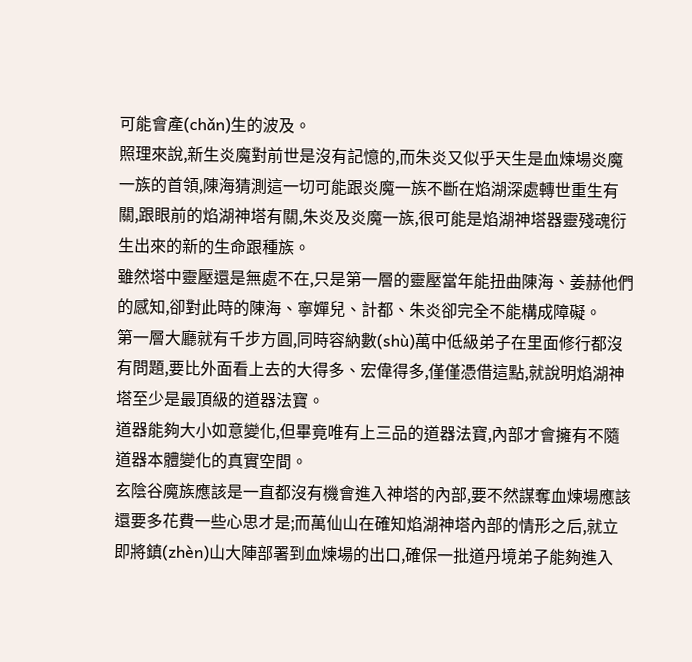可能會產(chǎn)生的波及。
照理來說,新生炎魔對前世是沒有記憶的,而朱炎又似乎天生是血煉場炎魔一族的首領,陳海猜測這一切可能跟炎魔一族不斷在焰湖深處轉世重生有關,跟眼前的焰湖神塔有關,朱炎及炎魔一族,很可能是焰湖神塔器靈殘魂衍生出來的新的生命跟種族。
雖然塔中靈壓還是無處不在,只是第一層的靈壓當年能扭曲陳海、姜赫他們的感知,卻對此時的陳海、寧嬋兒、計都、朱炎卻完全不能構成障礙。
第一層大廳就有千步方圓,同時容納數(shù)萬中低級弟子在里面修行都沒有問題,要比外面看上去的大得多、宏偉得多,僅僅憑借這點,就說明焰湖神塔至少是最頂級的道器法寶。
道器能夠大小如意變化,但畢竟唯有上三品的道器法寶,內部才會擁有不隨道器本體變化的真實空間。
玄陰谷魔族應該是一直都沒有機會進入神塔的內部,要不然謀奪血煉場應該還要多花費一些心思才是;而萬仙山在確知焰湖神塔內部的情形之后,就立即將鎮(zhèn)山大陣部署到血煉場的出口,確保一批道丹境弟子能夠進入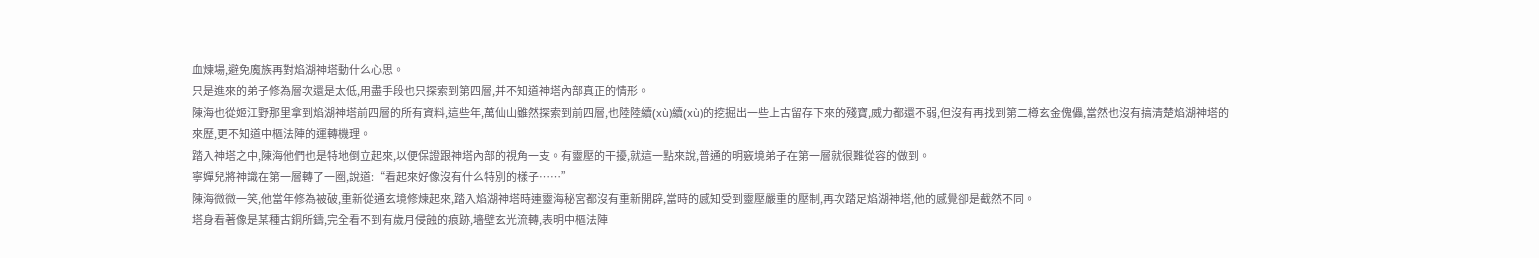血煉場,避免魔族再對焰湖神塔動什么心思。
只是進來的弟子修為層次還是太低,用盡手段也只探索到第四層,并不知道神塔內部真正的情形。
陳海也從姬江野那里拿到焰湖神塔前四層的所有資料,這些年,萬仙山雖然探索到前四層,也陸陸續(xù)續(xù)的挖掘出一些上古留存下來的殘寶,威力都還不弱,但沒有再找到第二樽玄金傀儡,當然也沒有搞清楚焰湖神塔的來歷,更不知道中樞法陣的運轉機理。
踏入神塔之中,陳海他們也是特地倒立起來,以便保證跟神塔內部的視角一支。有靈壓的干擾,就這一點來說,普通的明竅境弟子在第一層就很難從容的做到。
寧嬋兒將神識在第一層轉了一圈,說道:“看起來好像沒有什么特別的樣子……”
陳海微微一笑,他當年修為被破,重新從通玄境修煉起來,踏入焰湖神塔時連靈海秘宮都沒有重新開辟,當時的感知受到靈壓嚴重的壓制,再次踏足焰湖神塔,他的感覺卻是截然不同。
塔身看著像是某種古銅所鑄,完全看不到有歲月侵蝕的痕跡,墻壁玄光流轉,表明中樞法陣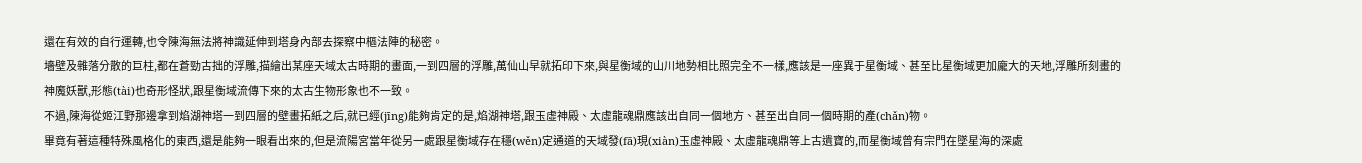還在有效的自行運轉,也令陳海無法將神識延伸到塔身內部去探察中樞法陣的秘密。
墻壁及雜落分散的巨柱,都在蒼勁古拙的浮雕,描繪出某座天域太古時期的畫面,一到四層的浮雕,萬仙山早就拓印下來,與星衡域的山川地勢相比照完全不一樣,應該是一座異于星衡域、甚至比星衡域更加龐大的天地,浮雕所刻畫的神魔妖獸,形態(tài)也奇形怪狀,跟星衡域流傳下來的太古生物形象也不一致。
不過,陳海從姬江野那邊拿到焰湖神塔一到四層的壁畫拓紙之后,就已經(jīng)能夠肯定的是,焰湖神塔,跟玉虛神殿、太虛龍魂鼎應該出自同一個地方、甚至出自同一個時期的產(chǎn)物。
畢竟有著這種特殊風格化的東西,還是能夠一眼看出來的,但是流陽宮當年從另一處跟星衡域存在穩(wěn)定通道的天域發(fā)現(xiàn)玉虛神殿、太虛龍魂鼎等上古遺寶的,而星衡域曾有宗門在墜星海的深處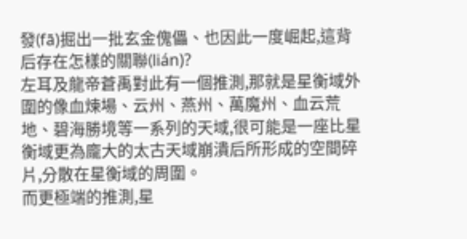發(fā)掘出一批玄金傀儡、也因此一度崛起,這背后存在怎樣的關聯(lián)?
左耳及龍帝蒼禹對此有一個推測,那就是星衡域外圍的像血煉場、云州、燕州、萬魔州、血云荒地、碧海勝境等一系列的天域,很可能是一座比星衡域更為龐大的太古天域崩潰后所形成的空間碎片,分散在星衡域的周圍。
而更極端的推測,星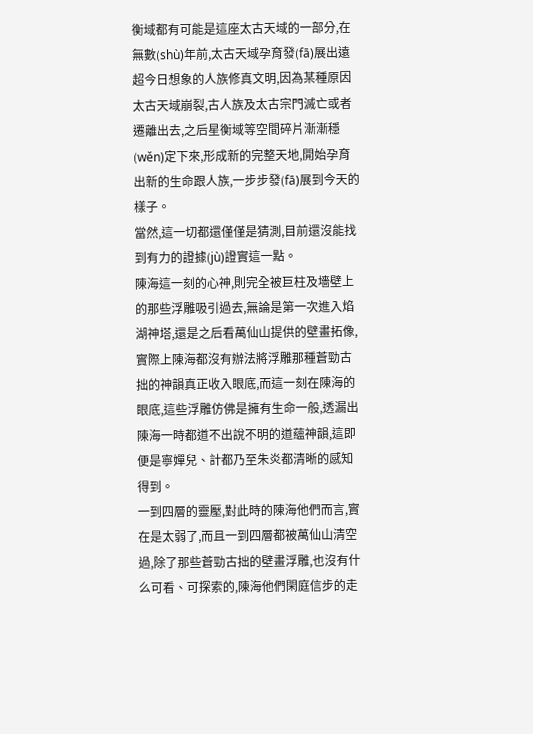衡域都有可能是這座太古天域的一部分,在無數(shù)年前,太古天域孕育發(fā)展出遠超今日想象的人族修真文明,因為某種原因太古天域崩裂,古人族及太古宗門滅亡或者遷離出去,之后星衡域等空間碎片漸漸穩(wěn)定下來,形成新的完整天地,開始孕育出新的生命跟人族,一步步發(fā)展到今天的樣子。
當然,這一切都還僅僅是猜測,目前還沒能找到有力的證據(jù)證實這一點。
陳海這一刻的心神,則完全被巨柱及墻壁上的那些浮雕吸引過去,無論是第一次進入焰湖神塔,還是之后看萬仙山提供的壁畫拓像,實際上陳海都沒有辦法將浮雕那種蒼勁古拙的神韻真正收入眼底,而這一刻在陳海的眼底,這些浮雕仿佛是擁有生命一般,透漏出陳海一時都道不出說不明的道蘊神韻,這即便是寧嬋兒、計都乃至朱炎都清晰的感知得到。
一到四層的靈壓,對此時的陳海他們而言,實在是太弱了,而且一到四層都被萬仙山清空過,除了那些蒼勁古拙的壁畫浮雕,也沒有什么可看、可探索的,陳海他們閑庭信步的走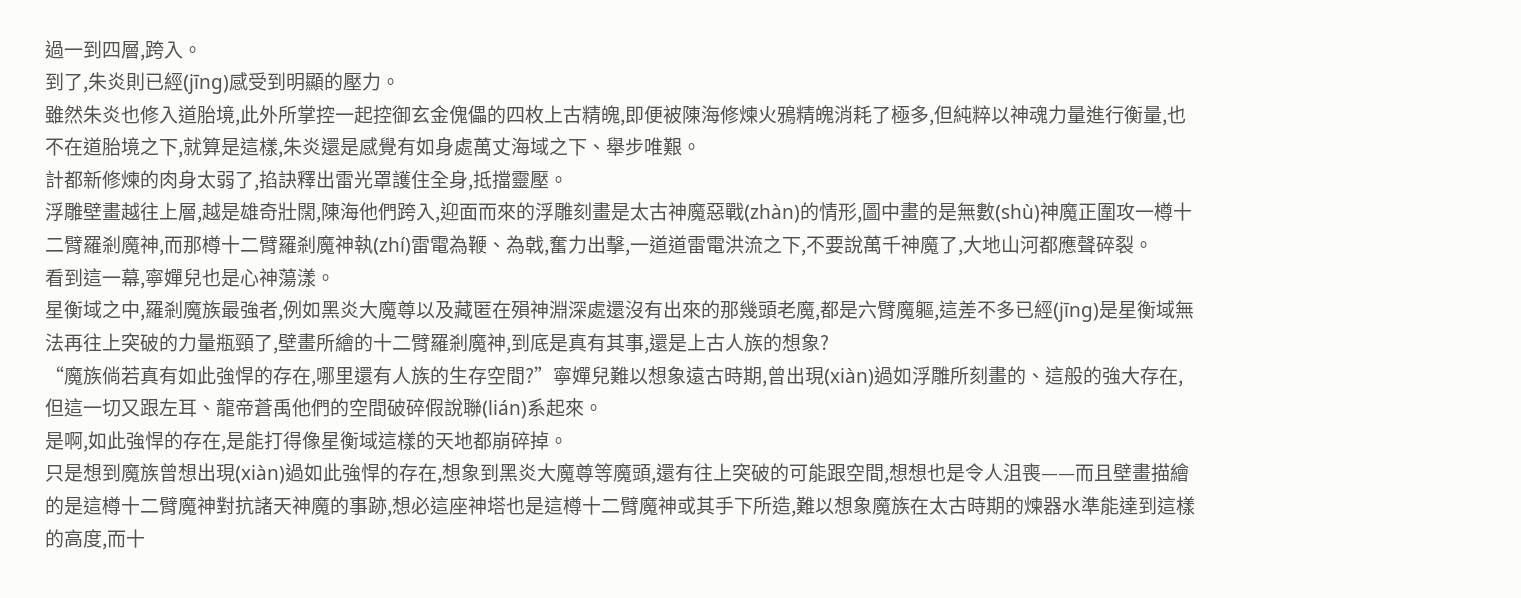過一到四層,跨入。
到了,朱炎則已經(jīng)感受到明顯的壓力。
雖然朱炎也修入道胎境,此外所掌控一起控御玄金傀儡的四枚上古精魄,即便被陳海修煉火鴉精魄消耗了極多,但純粹以神魂力量進行衡量,也不在道胎境之下,就算是這樣,朱炎還是感覺有如身處萬丈海域之下、舉步唯艱。
計都新修煉的肉身太弱了,掐訣釋出雷光罩護住全身,抵擋靈壓。
浮雕壁畫越往上層,越是雄奇壯闊,陳海他們跨入,迎面而來的浮雕刻畫是太古神魔惡戰(zhàn)的情形,圖中畫的是無數(shù)神魔正圍攻一樽十二臂羅剎魔神,而那樽十二臂羅剎魔神執(zhí)雷電為鞭、為戟,奮力出擊,一道道雷電洪流之下,不要說萬千神魔了,大地山河都應聲碎裂。
看到這一幕,寧嬋兒也是心神蕩漾。
星衡域之中,羅剎魔族最強者,例如黑炎大魔尊以及藏匿在殞神淵深處還沒有出來的那幾頭老魔,都是六臂魔軀,這差不多已經(jīng)是星衡域無法再往上突破的力量瓶頸了,壁畫所繪的十二臂羅剎魔神,到底是真有其事,還是上古人族的想象?
“魔族倘若真有如此強悍的存在,哪里還有人族的生存空間?”寧嬋兒難以想象遠古時期,曾出現(xiàn)過如浮雕所刻畫的、這般的強大存在,但這一切又跟左耳、龍帝蒼禹他們的空間破碎假說聯(lián)系起來。
是啊,如此強悍的存在,是能打得像星衡域這樣的天地都崩碎掉。
只是想到魔族曾想出現(xiàn)過如此強悍的存在,想象到黑炎大魔尊等魔頭,還有往上突破的可能跟空間,想想也是令人沮喪——而且壁畫描繪的是這樽十二臂魔神對抗諸天神魔的事跡,想必這座神塔也是這樽十二臂魔神或其手下所造,難以想象魔族在太古時期的煉器水準能達到這樣的高度,而十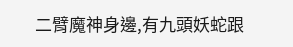二臂魔神身邊,有九頭妖蛇跟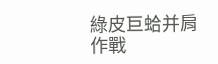綠皮巨蛤并肩作戰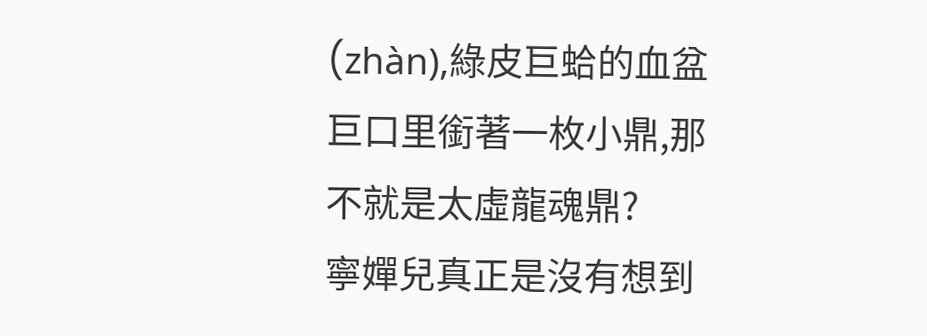(zhàn),綠皮巨蛤的血盆巨口里銜著一枚小鼎,那不就是太虛龍魂鼎?
寧嬋兒真正是沒有想到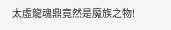太虛龍魂鼎竟然是魔族之物!